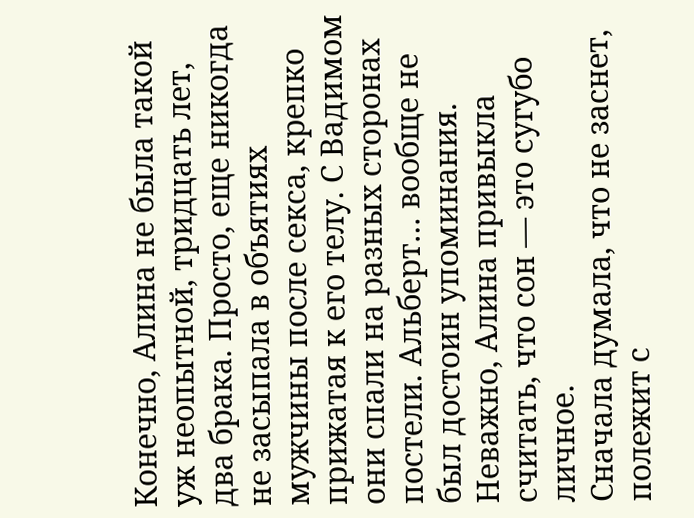Конечно, Алина не была такой уж неопытной, тридцать лет, два брака. Просто, еще никогда не засыпала в объятиях мужчины после секса, крепко прижатая к его телу. С Вадимом они спали на разных сторонах постели. Альберт… вообще не был достоин упоминания. Неважно, Алина привыкла считать, что сон — это сугубо личное.
Сначала думала, что не заснет, полежит с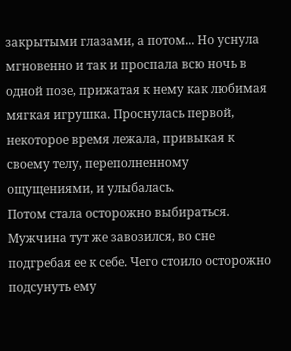закрытыми глазами, а потом... Но уснула мгновенно и так и проспала всю ночь в одной позе, прижатая к нему как любимая мягкая игрушка. Проснулась первой, некоторое время лежала, привыкая к своему телу, переполненному ощущениями, и улыбалась.
Потом стала осторожно выбираться.
Мужчина тут же завозился, во сне подгребая ее к себе. Чего стоило осторожно подсунуть ему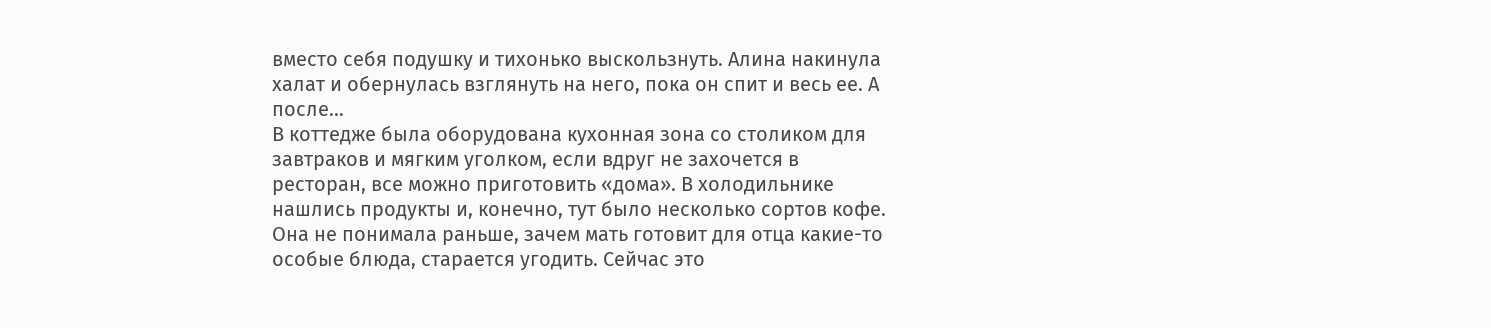вместо себя подушку и тихонько выскользнуть. Алина накинула халат и обернулась взглянуть на него, пока он спит и весь ее. А после…
В коттедже была оборудована кухонная зона со столиком для завтраков и мягким уголком, если вдруг не захочется в ресторан, все можно приготовить «дома». В холодильнике нашлись продукты и, конечно, тут было несколько сортов кофе.
Она не понимала раньше, зачем мать готовит для отца какие-то особые блюда, старается угодить. Сейчас это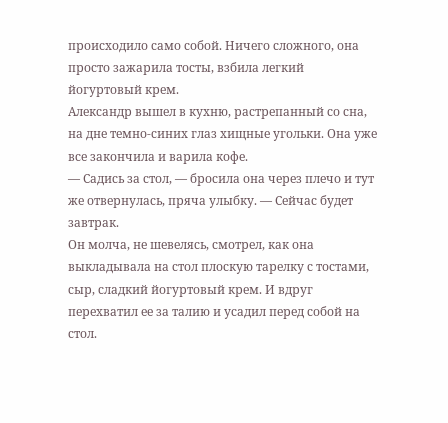происходило само собой. Ничего сложного, она просто зажарила тосты, взбила легкий йогуртовый крем.
Александр вышел в кухню, растрепанный со сна, на дне темно-синих глаз хищные угольки. Она уже все закончила и варила кофе.
— Садись за стол, — бросила она через плечо и тут же отвернулась, пряча улыбку. — Сейчас будет завтрак.
Он молча, не шевелясь, смотрел, как она выкладывала на стол плоскую тарелку с тостами, сыр, сладкий йогуртовый крем. И вдруг перехватил ее за талию и усадил перед собой на стол.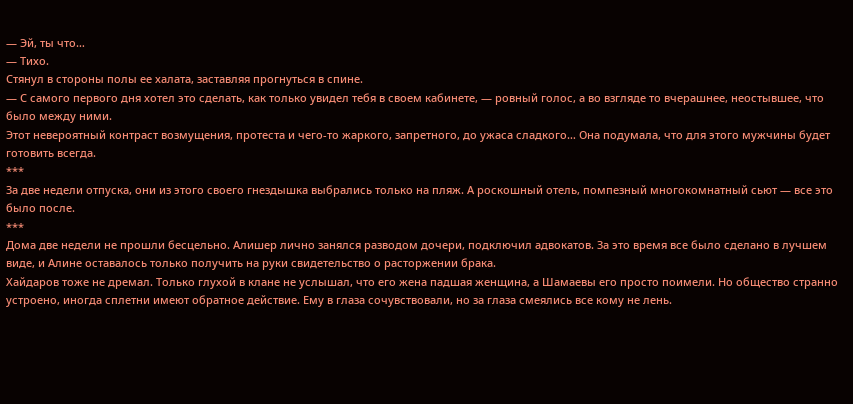— Эй, ты что…
— Тихо.
Стянул в стороны полы ее халата, заставляя прогнуться в спине.
— С самого первого дня хотел это сделать, как только увидел тебя в своем кабинете, — ровный голос, а во взгляде то вчерашнее, неостывшее, что было между ними.
Этот невероятный контраст возмущения, протеста и чего-то жаркого, запретного, до ужаса сладкого… Она подумала, что для этого мужчины будет готовить всегда.
***
За две недели отпуска, они из этого своего гнездышка выбрались только на пляж. А роскошный отель, помпезный многокомнатный сьют — все это было после.
***
Дома две недели не прошли бесцельно. Алишер лично занялся разводом дочери, подключил адвокатов. За это время все было сделано в лучшем виде, и Алине оставалось только получить на руки свидетельство о расторжении брака.
Хайдаров тоже не дремал. Только глухой в клане не услышал, что его жена падшая женщина, а Шамаевы его просто поимели. Но общество странно устроено, иногда сплетни имеют обратное действие. Ему в глаза сочувствовали, но за глаза смеялись все кому не лень.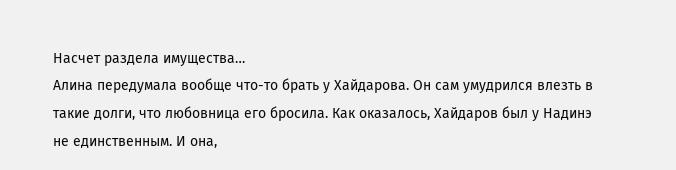Насчет раздела имущества…
Алина передумала вообще что-то брать у Хайдарова. Он сам умудрился влезть в такие долги, что любовница его бросила. Как оказалось, Хайдаров был у Надинэ не единственным. И она,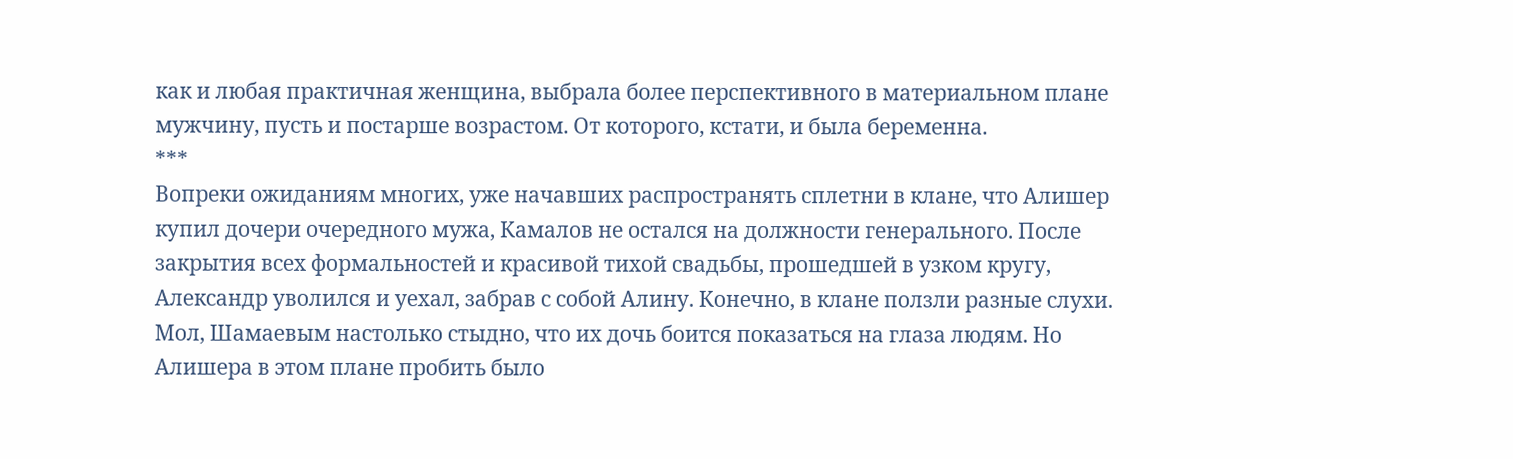как и любая практичная женщина, выбрала более перспективного в материальном плане мужчину, пусть и постарше возрастом. От которого, кстати, и была беременна.
***
Вопреки ожиданиям многих, уже начавших распространять сплетни в клане, что Алишер купил дочери очередного мужа, Камалов не остался на должности генерального. После закрытия всех формальностей и красивой тихой свадьбы, прошедшей в узком кругу, Александр уволился и уехал, забрав с собой Алину. Конечно, в клане ползли разные слухи. Мол, Шамаевым настолько стыдно, что их дочь боится показаться на глаза людям. Но Алишера в этом плане пробить было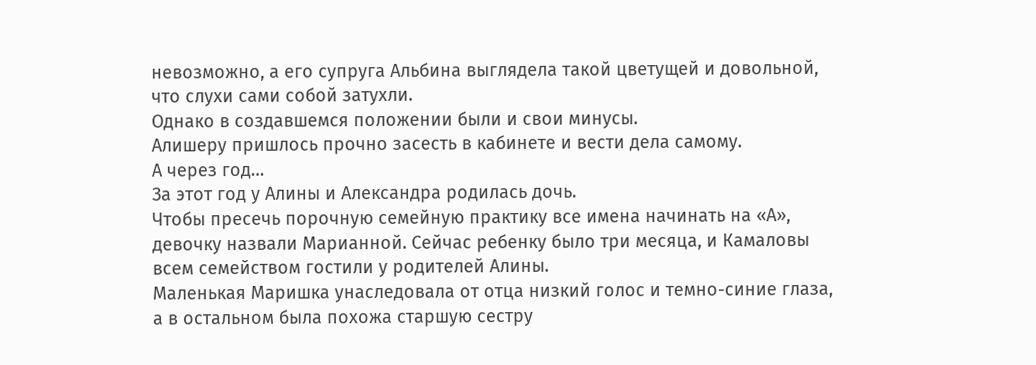невозможно, а его супруга Альбина выглядела такой цветущей и довольной, что слухи сами собой затухли.
Однако в создавшемся положении были и свои минусы.
Алишеру пришлось прочно засесть в кабинете и вести дела самому.
А через год…
За этот год у Алины и Александра родилась дочь.
Чтобы пресечь порочную семейную практику все имена начинать на «А», девочку назвали Марианной. Сейчас ребенку было три месяца, и Камаловы всем семейством гостили у родителей Алины.
Маленькая Маришка унаследовала от отца низкий голос и темно-синие глаза, а в остальном была похожа старшую сестру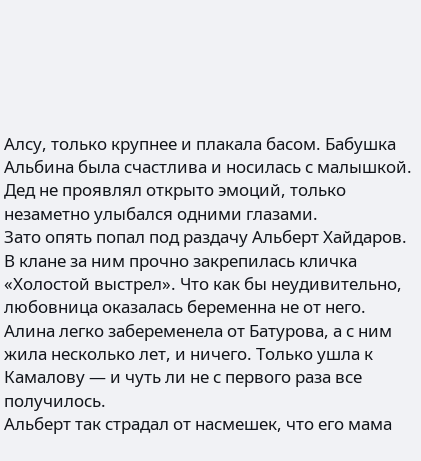Алсу, только крупнее и плакала басом. Бабушка Альбина была счастлива и носилась с малышкой. Дед не проявлял открыто эмоций, только незаметно улыбался одними глазами.
Зато опять попал под раздачу Альберт Хайдаров. В клане за ним прочно закрепилась кличка «Холостой выстрел». Что как бы неудивительно, любовница оказалась беременна не от него. Алина легко забеременела от Батурова, а с ним жила несколько лет, и ничего. Только ушла к Камалову — и чуть ли не с первого раза все получилось.
Альберт так страдал от насмешек, что его мама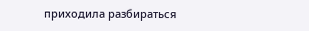приходила разбираться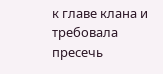к главе клана и требовала пресечь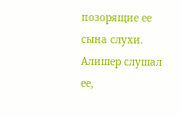позорящие ее сына слухи. Алишер слушал ее,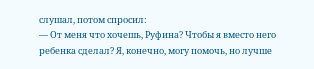слушал, потом спросил:
— От меня что хочешь, Руфина? Чтобы я вместо него ребенка сделал? Я, конечно, могу помочь, но лучше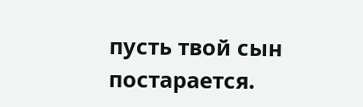пусть твой сын постарается.